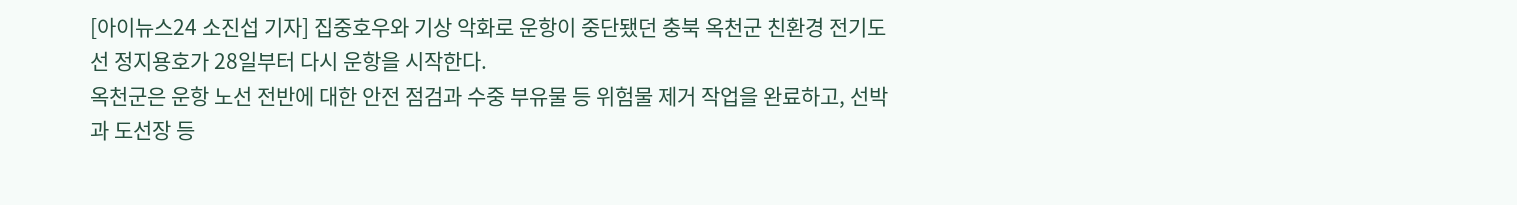[아이뉴스24 소진섭 기자] 집중호우와 기상 악화로 운항이 중단됐던 충북 옥천군 친환경 전기도선 정지용호가 28일부터 다시 운항을 시작한다.
옥천군은 운항 노선 전반에 대한 안전 점검과 수중 부유물 등 위험물 제거 작업을 완료하고, 선박과 도선장 등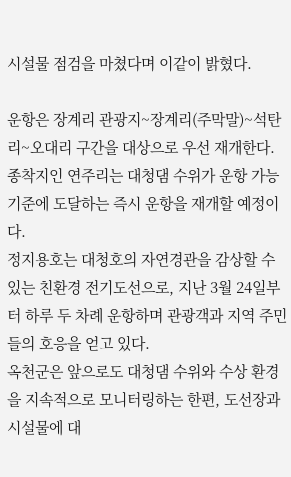시설물 점검을 마쳤다며 이같이 밝혔다.

운항은 장계리 관광지~장계리(주막말)~석탄리~오대리 구간을 대상으로 우선 재개한다.
종착지인 연주리는 대청댐 수위가 운항 가능 기준에 도달하는 즉시 운항을 재개할 예정이다.
정지용호는 대청호의 자연경관을 감상할 수 있는 친환경 전기도선으로, 지난 3월 24일부터 하루 두 차례 운항하며 관광객과 지역 주민들의 호응을 얻고 있다.
옥천군은 앞으로도 대청댐 수위와 수상 환경을 지속적으로 모니터링하는 한편, 도선장과 시설물에 대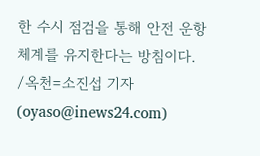한 수시 점검을 통해 안전 운항 체계를 유지한다는 방침이다.
/옥천=소진섭 기자(oyaso@inews24.com)